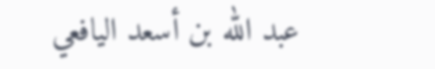عبد الله بن أسعد اليافعي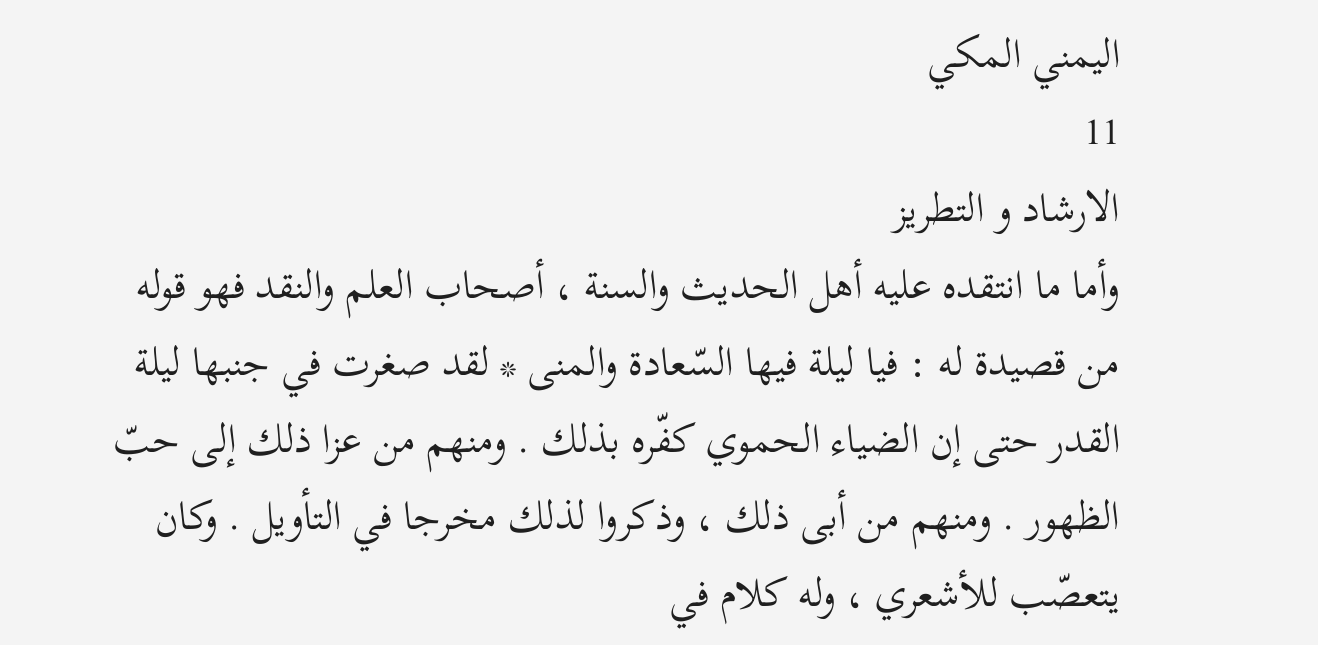اليمني المكي
11
الارشاد و التطريز
وأما ما انتقده عليه أهل الحديث والسنة ، أصحاب العلم والنقد فهو قوله من قصيدة له : فيا ليلة فيها السّعادة والمنى * لقد صغرت في جنبها ليلة القدر حتى إن الضياء الحموي كفّره بذلك . ومنهم من عزا ذلك إلى حبّ الظهور . ومنهم من أبى ذلك ، وذكروا لذلك مخرجا في التأويل . وكان يتعصّب للأشعري ، وله كلام في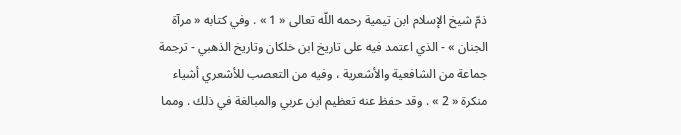ذمّ شيخ الإسلام ابن تيمية رحمه اللّه تعالى « 1 » . وفي كتابه « مرآة الجنان » - الذي اعتمد فيه على تاريخ ابن خلكان وتاريخ الذهبي - ترجمة جماعة من الشافعية والأشعرية ، وفيه من التعصب للأشعري أشياء منكرة « 2 » . وقد حفظ عنه تعظيم ابن عربي والمبالغة في ذلك . ومما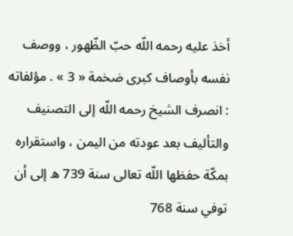أخذ عليه رحمه اللّه حبّ الظّهور ، ووصف نفسه بأوصاف كبرى ضخمة « 3 » . مؤلفاته : انصرف الشيخ رحمه اللّه إلى التصنيف والتأليف بعد عودته من اليمن ، واستقراره بمكّة حفظها اللّه تعالى سنة 739 ه إلى أن توفي سنة 768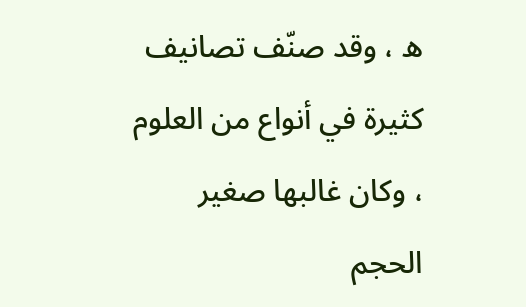ه ، وقد صنّف تصانيف كثيرة في أنواع من العلوم ، وكان غالبها صغير الحجم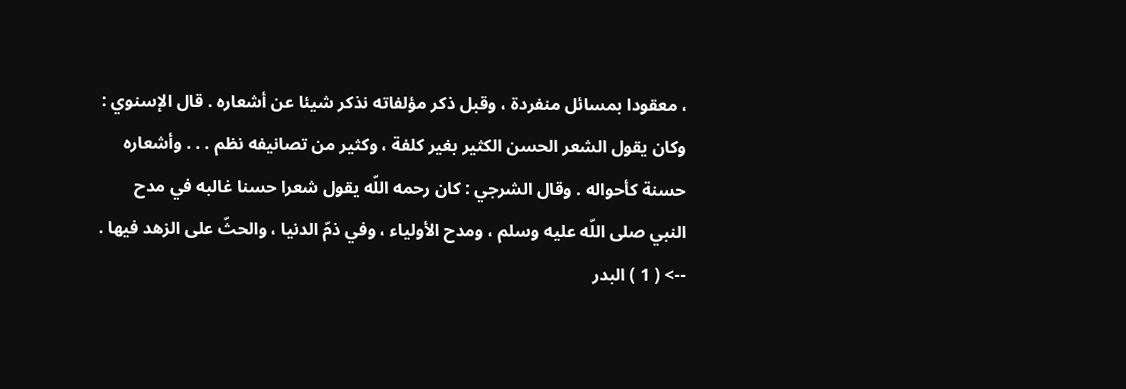، معقودا بمسائل منفردة ، وقبل ذكر مؤلفاته نذكر شيئا عن أشعاره . قال الإسنوي : وكان يقول الشعر الحسن الكثير بغير كلفة ، وكثير من تصانيفه نظم . . . وأشعاره حسنة كأحواله . وقال الشرجي : كان رحمه اللّه يقول شعرا حسنا غالبه في مدح النبي صلى اللّه عليه وسلم ، ومدح الأولياء ، وفي ذمّ الدنيا ، والحثّ على الزهد فيها .
--> ( 1 ) البدر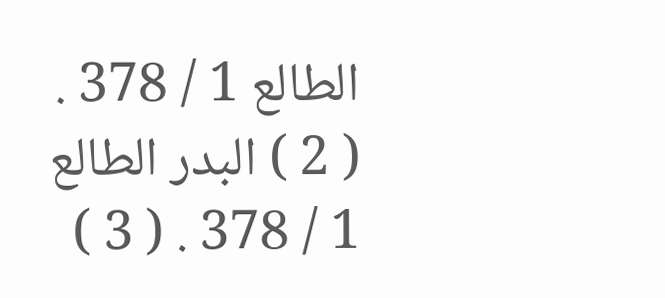الطالع 1 / 378 . ( 2 ) البدر الطالع 1 / 378 . ( 3 )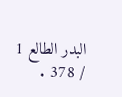البدر الطالع 1 / 378 .